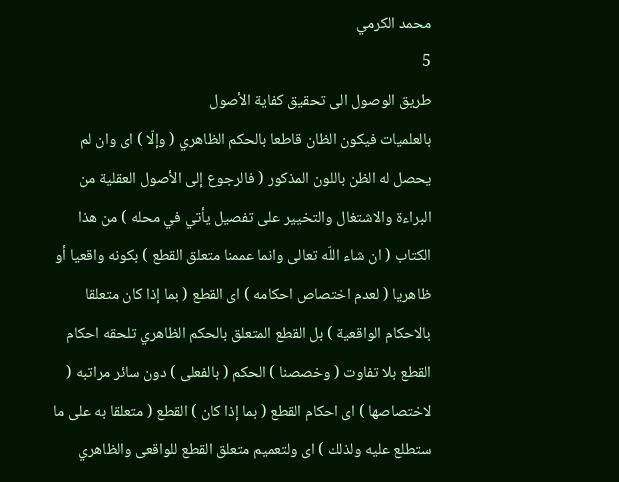محمد الكرمي
5
طريق الوصول الى تحقيق كفاية الأصول
بالعلميات فيكون الظان قاطعا بالحكم الظاهري ( وإلّا ) اى وان لم يحصل له الظن باللون المذكور ( فالرجوع إلى الأصول العقلية من البراءة والاشتغال والتخيير على تفصيل يأتي في محله ) من هذا الكتاب ( ان شاء اللّه تعالى وانما عممنا متعلق القطع ) بكونه واقعيا أو ظاهريا ( لعدم اختصاص احكامه ) اى القطع ( بما إذا كان متعلقا بالاحكام الواقعية ) بل القطع المتعلق بالحكم الظاهري تلحقه احكام القطع بلا تفاوت ( وخصصنا ) الحكم ( بالفعلى ) دون سائر مراتبه ( لاختصاصها ) اى احكام القطع ( بما إذا كان ) القطع ( متعلقا به على ما ستطلع عليه ولذلك ) اى ولتعميم متعلق القطع للواقعى والظاهري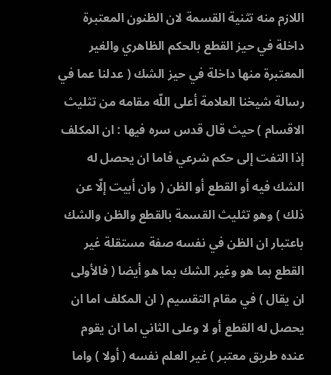اللازم منه تثنية القسمة لان الظنون المعتبرة داخلة في حيز القطع بالحكم الظاهري والغير المعتبرة منها داخلة في حيز الشك ( عدلنا عما في رسالة شيخنا العلامة أعلى اللّه مقامه من تثليث الاقسام ) حيث قال قدس سره فيها : ان المكلف إذا التفت إلى حكم شرعي فاما ان يحصل له الشك فيه أو القطع أو الظن ( وان أبيت إلّا عن ذلك ) وهو تثليث القسمة بالقطع والظن والشك باعتبار ان الظن في نفسه صفة مستقلة غير القطع بما هو وغير الشك بما هو أيضا ( فالأولى ان يقال ) في مقام التقسيم ( ان المكلف اما ان يحصل له القطع أو لا وعلى الثاني اما ان يقوم عنده طريق معتبر ) غير العلم نفسه ( أولا ) واما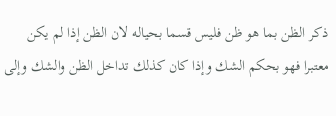ذكر الظن بما هو ظن فليس قسما بحياله لان الظن إذا لم يكن معتبرا فهو بحكم الشك وإذا كان كذلك تداخل الظن والشك وإلى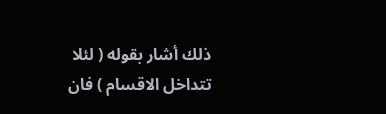ذلك أشار بقوله ( لئلا تتداخل الاقسام ) فان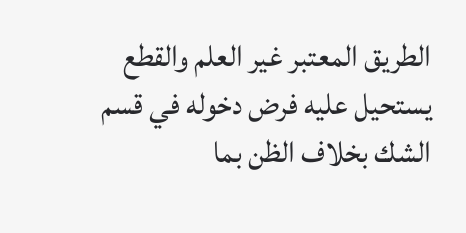الطريق المعتبر غير العلم والقطع يستحيل عليه فرض دخوله في قسم الشك بخلاف الظن بما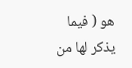هو ( فيما يذكر لها من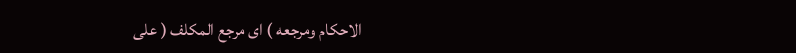الاحكام ومرجعه ) اى مرجع المكلف ( على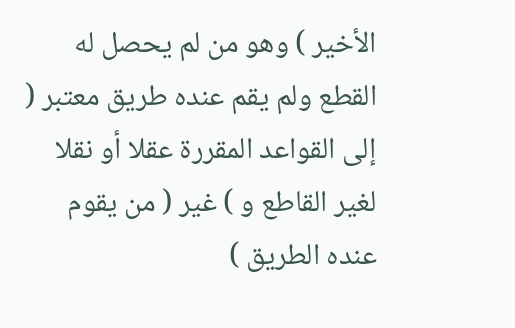الأخير ) وهو من لم يحصل له القطع ولم يقم عنده طريق معتبر ( إلى القواعد المقررة عقلا أو نقلا لغير القاطع و ) غير ( من يقوم عنده الطريق )